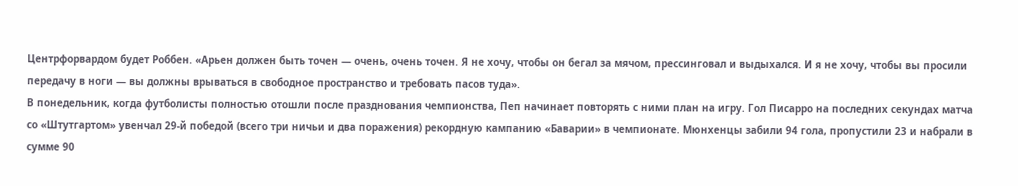Центрфорвардом будет Роббен. «Арьен должен быть точен — очень, очень точен. Я не хочу, чтобы он бегал за мячом, прессинговал и выдыхался. И я не хочу, чтобы вы просили передачу в ноги — вы должны врываться в свободное пространство и требовать пасов туда».
В понедельник, когда футболисты полностью отошли после празднования чемпионства, Пеп начинает повторять с ними план на игру. Гол Писарро на последних секундах матча со «Штутгартом» увенчал 29-й победой (всего три ничьи и два поражения) рекордную кампанию «Баварии» в чемпионате. Мюнхенцы забили 94 гола, пропустили 23 и набрали в сумме 90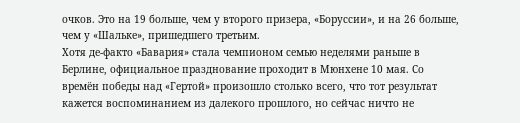очков. Это на 19 больше, чем у второго призера, «Боруссии», и на 26 больше, чем у «Шальке», пришедшего третьим.
Хотя де-факто «Бавария» стала чемпионом семью неделями раньше в Берлине, официальное празднование проходит в Мюнхене 10 мая. Со времён победы над «Гертой» произошло столько всего, что тот результат кажется воспоминанием из далекого прошлого, но сейчас ничто не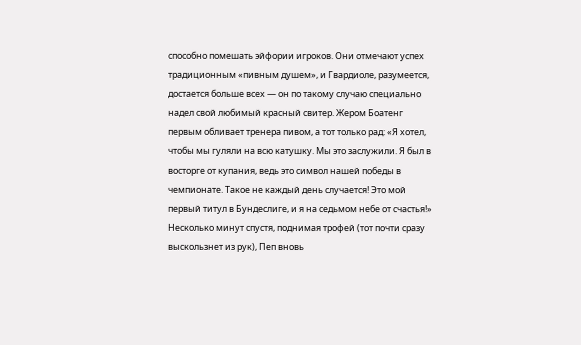способно помешать эйфории игроков. Они отмечают успех традиционным «пивным душем», и Гвардиоле, разумеется, достается больше всех — он по такому случаю специально надел свой любимый красный свитер. Жером Боатенг первым обливает тренера пивом, а тот только рад: «Я хотел, чтобы мы гуляли на всю катушку. Мы это заслужили. Я был в восторге от купания, ведь это символ нашей победы в чемпионате. Такое не каждый день случается! Это мой первый титул в Бундеслиге, и я на седьмом небе от счастья!»
Несколько минут спустя, поднимая трофей (тот почти сразу выскользнет из рук), Пеп вновь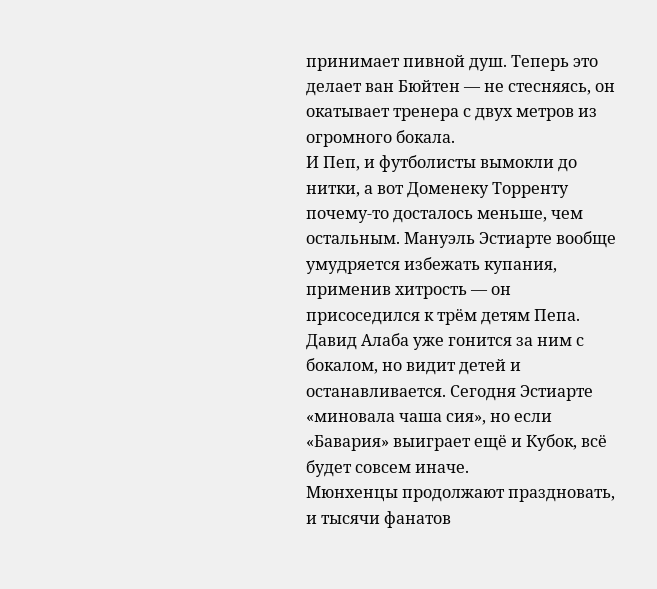принимает пивной душ. Теперь это делает ван Бюйтен — не стесняясь, он окатывает тренера с двух метров из огромного бокала.
И Пеп, и футболисты вымокли до нитки, а вот Доменеку Торренту почему-то досталось меньше, чем остальным. Мануэль Эстиарте вообще умудряется избежать купания, применив хитрость — он присоседился к трём детям Пепа. Давид Алаба уже гонится за ним с бокалом, но видит детей и останавливается. Сегодня Эстиарте «миновала чаша сия», но если «Бавария» выиграет ещё и Кубок, всё будет совсем иначе.
Мюнхенцы продолжают праздновать, и тысячи фанатов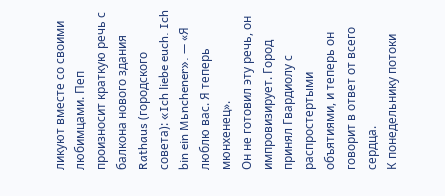ликуют вместе со своими любимцами. Пеп произносит краткую речь с балкона нового здания Rathaus (городского совета): «Ich liebe euch. Ich bin ein Mьnchener». — «Я люблю вас. Я теперь мюнхенец».
Он не готовил эту речь, он импровизирует. Город принял Гвардиолу с распростертыми объятиями, и теперь он говорит в ответ от всего сердца.
К понедельнику потоки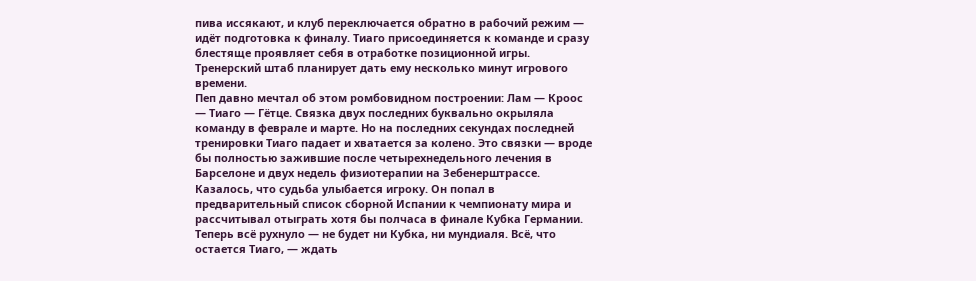пива иссякают, и клуб переключается обратно в рабочий режим — идёт подготовка к финалу. Тиаго присоединяется к команде и сразу блестяще проявляет себя в отработке позиционной игры. Тренерский штаб планирует дать ему несколько минут игрового времени.
Пеп давно мечтал об этом ромбовидном построении: Лам — Кроос — Тиаго — Гётце. Связка двух последних буквально окрыляла команду в феврале и марте. Но на последних секундах последней тренировки Тиаго падает и хватается за колено. Это связки — вроде бы полностью зажившие после четырехнедельного лечения в Барселоне и двух недель физиотерапии на Зебенерштрассе. Казалось, что судьба улыбается игроку. Он попал в предварительный список сборной Испании к чемпионату мира и рассчитывал отыграть хотя бы полчаса в финале Кубка Германии. Теперь всё рухнуло — не будет ни Кубка, ни мундиаля. Всё, что остается Тиаго, — ждать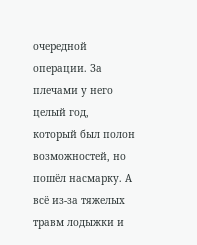очередной операции. За плечами у него целый год, который был полон возможностей, но пошёл насмарку. А всё из-за тяжелых травм лодыжки и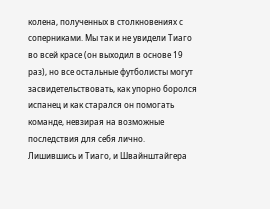колена, полученных в столкновениях с соперниками. Мы так и не увидели Тиаго во всей красе (он выходил в основе 19 раз), но все остальные футболисты могут засвидетельствовать, как упорно боролся испанец и как старался он помогать команде, невзирая на возможные последствия для себя лично.
Лишившись и Тиаго, и Швайнштайгера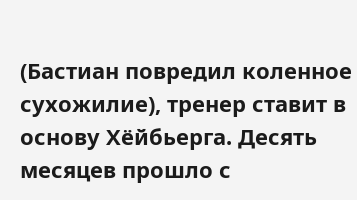(Бастиан повредил коленное сухожилие), тренер ставит в основу Хёйбьерга. Десять месяцев прошло с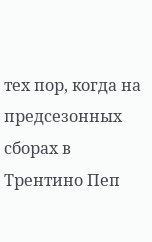тех пор, когда на предсезонных сборах в Трентино Пеп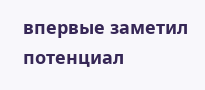впервые заметил потенциал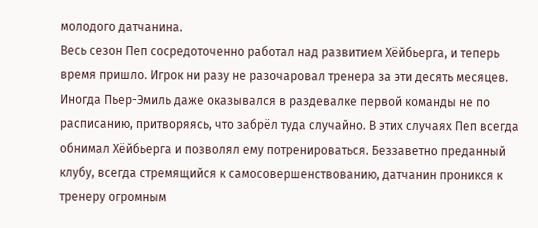молодого датчанина.
Весь сезон Пеп сосредоточенно работал над развитием Хёйбьерга, и теперь время пришло. Игрок ни разу не разочаровал тренера за эти десять месяцев. Иногда Пьер-Эмиль даже оказывался в раздевалке первой команды не по расписанию, притворяясь, что забрёл туда случайно. В этих случаях Пеп всегда обнимал Хёйбьерга и позволял ему потренироваться. Беззаветно преданный клубу, всегда стремящийся к самосовершенствованию, датчанин проникся к тренеру огромным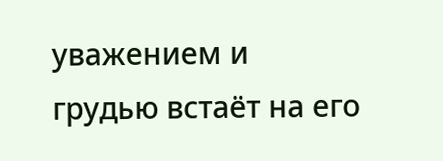уважением и грудью встаёт на его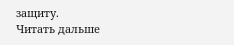защиту.
Читать дальше